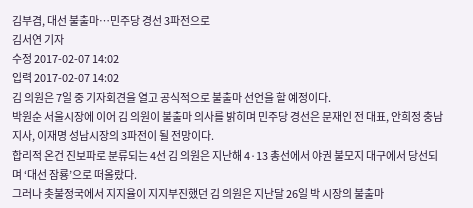김부겸, 대선 불출마…민주당 경선 3파전으로
김서연 기자
수정 2017-02-07 14:02
입력 2017-02-07 14:02
김 의원은 7일 중 기자회견을 열고 공식적으로 불출마 선언을 할 예정이다.
박원순 서울시장에 이어 김 의원이 불출마 의사를 밝히며 민주당 경선은 문재인 전 대표, 안희정 충남지사, 이재명 성남시장의 3파전이 될 전망이다.
합리적 온건 진보파로 분류되는 4선 김 의원은 지난해 4·13 총선에서 야권 불모지 대구에서 당선되며 ‘대선 잠룡’으로 떠올랐다.
그러나 촛불정국에서 지지율이 지지부진했던 김 의원은 지난달 26일 박 시장의 불출마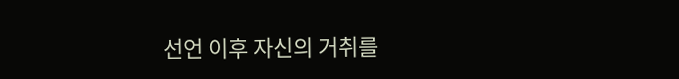선언 이후 자신의 거취를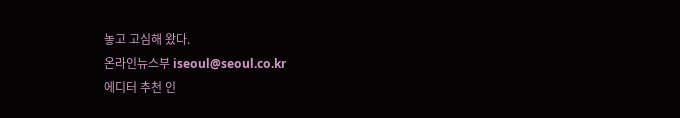놓고 고심해 왔다.
온라인뉴스부 iseoul@seoul.co.kr
에디터 추천 인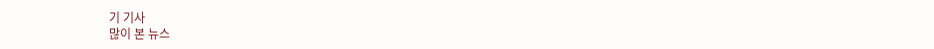기 기사
많이 본 뉴스